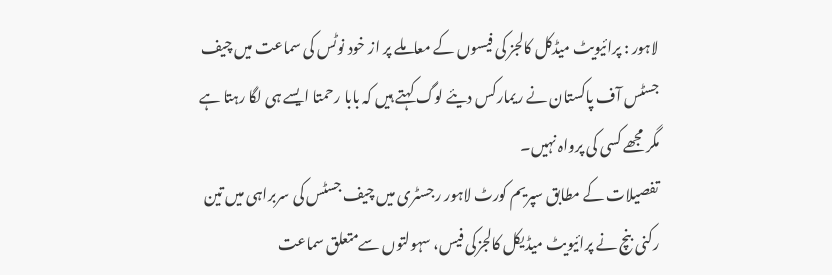لاہور : پرائیویٹ میڈکل کالجز کی فیسوں کے معاملے پر از خود نوٹس کی سماعت میں چیف جسٹس آف پاکستان نے ریمارکس دیئے لوگ کہتے ہیں کہ بابا رحمتا ایسے ہی لگا رہتا ہے مگر مجھے کسی کی پرواہ نہیں۔
تفصیلات کے مطابق سپریم کورٹ لاہور رجسٹری میں چیف جسٹس کی سربراہی میں تین رکنی بنچ نے پرائیویٹ میڈیکل کالجزکی فیس، سہولتوں سےمتعلق سماعت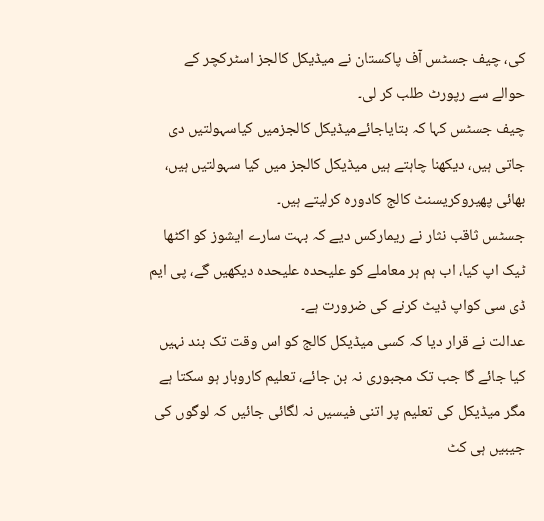کی، چیف جسٹس آف پاکستان نے میڈیکل کالجز اسٹرکچر کے حوالے سے رپورٹ طلب کر لی۔
چیف جسٹس کہا کہ بتایاجائےمیڈیکل کالجزمیں کیاسہولتیں دی جاتی ہیں، دیکھنا چاہتے ہیں میڈیکل کالجز میں کیا سہولتیں ہیں، بھائی پھیروکریسنٹ کالج کادورہ کرلیتے ہیں۔
جسٹس ثاقب نثار نے ریمارکس دیے کہ بہت سارے ایشوز کو اکٹھا ٹیک اپ کیا، اب ہم ہر معاملے کو علیحدہ علیحدہ دیکھیں گے، پی ایم ڈی سی کواپ ڈیٹ کرنے کی ضرورت ہے۔
عدالت نے قرار دیا کہ کسی میڈیکل کالج کو اس وقت تک بند نہیں کیا جائے گا جب تک مجبوری نہ بن جائے، تعلیم کاروبار ہو سکتا ہے مگر میڈیکل کی تعلیم پر اتنی فیسیں نہ لگائی جائیں کہ لوگوں کی جیبیں ہی کٹ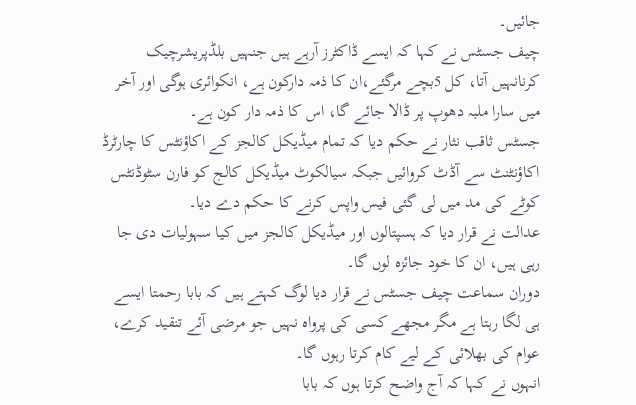جائیں۔
چیف جسٹس نے کہا کہ ایسے ڈاکٹرز آرہے ہیں جنہیں بلڈپریشرچیک کرنانہیں آتا، کل 5بچے مرگئے،ان کا ذمہ دارکون ہے، انکوائری ہوگی اور آخر میں سارا ملبہ دھوپ پر ڈالا جائے گا، اس کا ذمہ دار کون ہے۔
جسٹس ثاقب نثار نے حکم دیا کہ تمام میڈیکل کالجز کے اکاؤنٹس کا چارٹرڈ اکاؤنٹنٹ سے آڈٹ کروائیں جبکہ سیالکوٹ میڈیکل کالج کو فارن سٹوڈنٹس کوٹے کی مد میں لی گئی فیس واپس کرنے کا حکم دے دیا۔
عدالت نے قرار دیا کہ ہسپتالوں اور میڈیکل کالجز میں کیا سہولیات دی جا رہی ہیں، ان کا خود جائزہ لوں گا۔
دوران سماعت چیف جسٹس نے قرار دیا لوگ کہتے ہیں کہ بابا رحمتا ایسے ہی لگا رہتا ہے مگر مجھے کسی کی پرواہ نہیں جو مرضی آئے تنقید کرے، عوام کی بھلائی کے لیے کام کرتا رہوں گا۔
انہوں نے کہا کہ آج واضح کرتا ہوں کہ بابا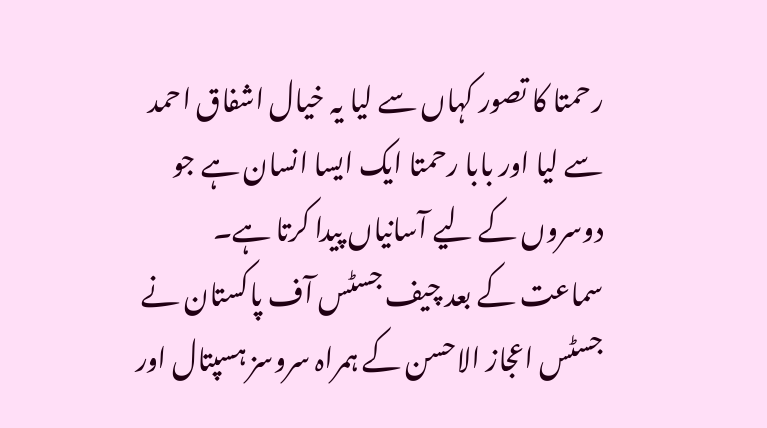رحمتا کا تصور کہاں سے لیا یہ خیال اشفاق احمد سے لیا اور بابا رحمتا ایک ایسا انسان ہے جو دوسروں کے لیے آسانیاں پیدا کرتا ہے۔
سماعت کے بعد چیف جسٹس آف پاکستان نے جسٹس اعجاز الاحسن کے ہمراہ سروسز ہسپتال اور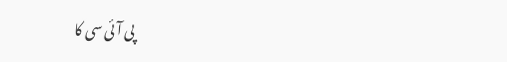پی آئی سی کا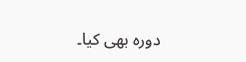دورہ بھی کیا۔